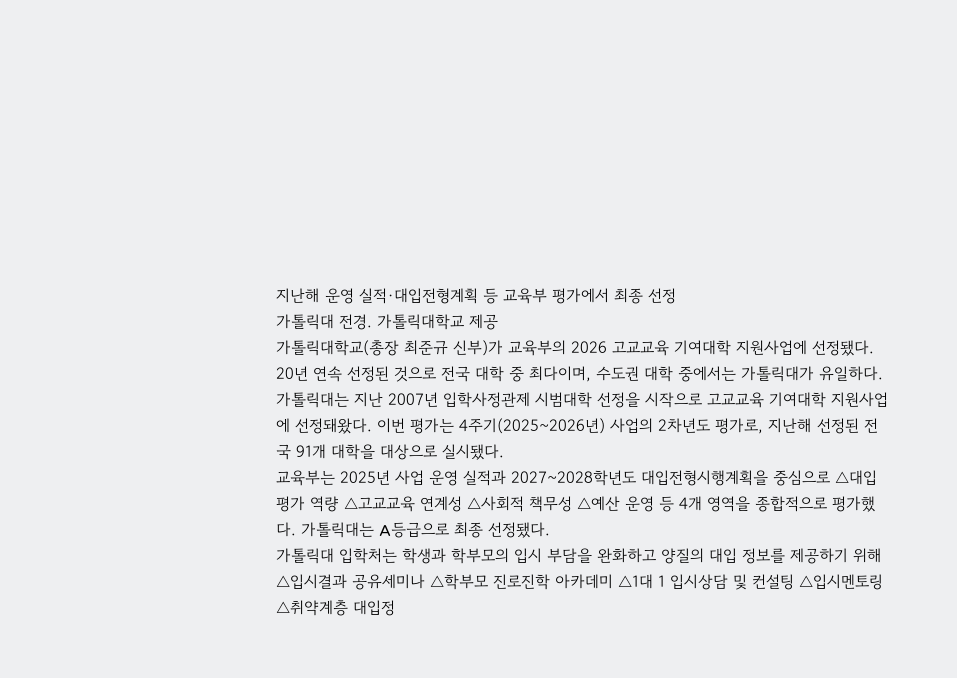지난해 운영 실적·대입전형계획 등 교육부 평가에서 최종 선정
가톨릭대 전경. 가톨릭대학교 제공
가톨릭대학교(총장 최준규 신부)가 교육부의 2026 고교교육 기여대학 지원사업에 선정됐다. 20년 연속 선정된 것으로 전국 대학 중 최다이며, 수도권 대학 중에서는 가톨릭대가 유일하다.
가톨릭대는 지난 2007년 입학사정관제 시범대학 선정을 시작으로 고교교육 기여대학 지원사업에 선정돼왔다. 이번 평가는 4주기(2025~2026년) 사업의 2차년도 평가로, 지난해 선정된 전국 91개 대학을 대상으로 실시됐다.
교육부는 2025년 사업 운영 실적과 2027~2028학년도 대입전형시행계획을 중심으로 △대입 평가 역량 △고교교육 연계성 △사회적 책무성 △예산 운영 등 4개 영역을 종합적으로 평가했다. 가톨릭대는 A등급으로 최종 선정됐다.
가톨릭대 입학처는 학생과 학부모의 입시 부담을 완화하고 양질의 대입 정보를 제공하기 위해 △입시결과 공유세미나 △학부모 진로진학 아카데미 △1대 1 입시상담 및 컨설팅 △입시멘토링 △취약계층 대입정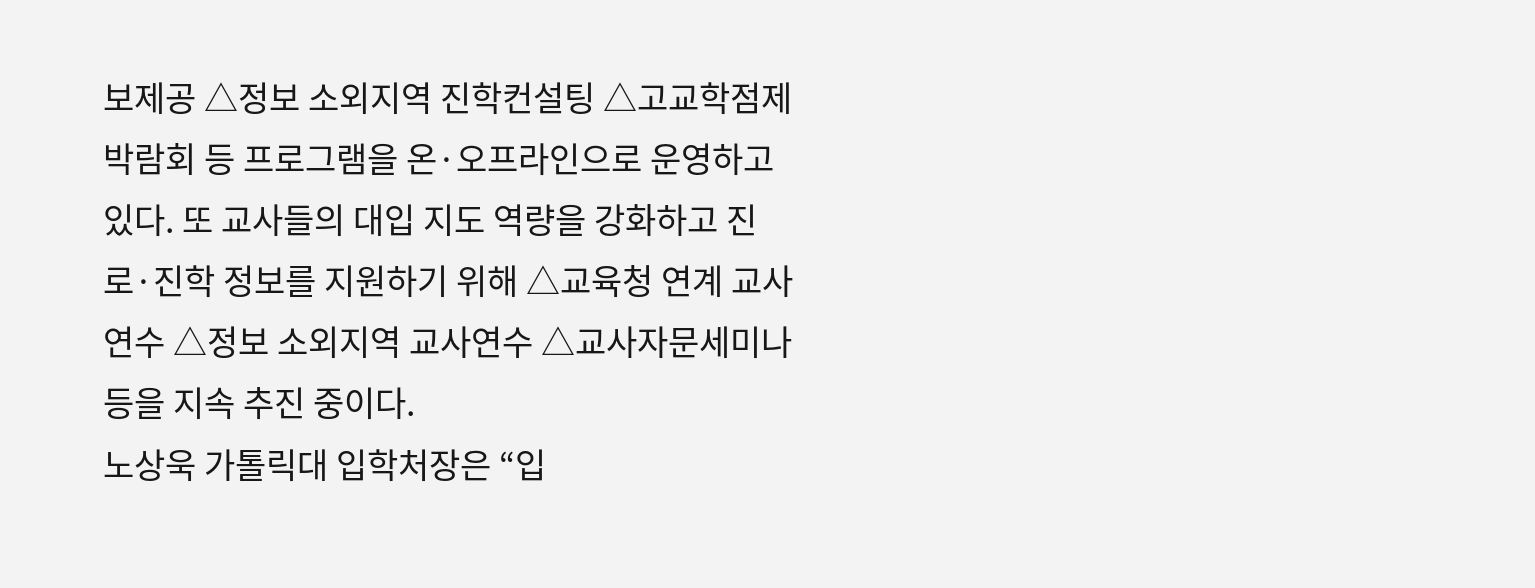보제공 △정보 소외지역 진학컨설팅 △고교학점제 박람회 등 프로그램을 온·오프라인으로 운영하고 있다. 또 교사들의 대입 지도 역량을 강화하고 진로·진학 정보를 지원하기 위해 △교육청 연계 교사연수 △정보 소외지역 교사연수 △교사자문세미나 등을 지속 추진 중이다.
노상욱 가톨릭대 입학처장은 “입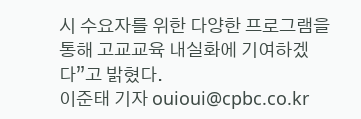시 수요자를 위한 다양한 프로그램을 통해 고교교육 내실화에 기여하겠다”고 밝혔다.
이준태 기자 ouioui@cpbc.co.kr